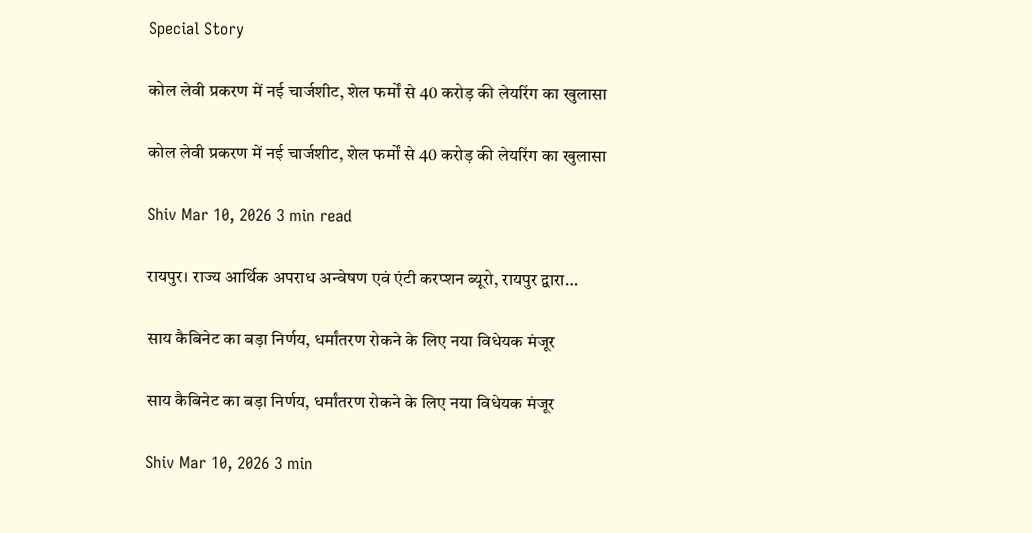Special Story

कोल लेवी प्रकरण में नई चार्जशीट, शेल फर्मों से 40 करोड़ की लेयरिंग का खुलासा

कोल लेवी प्रकरण में नई चार्जशीट, शेल फर्मों से 40 करोड़ की लेयरिंग का खुलासा

Shiv Mar 10, 2026 3 min read

रायपुर। राज्य आर्थिक अपराध अन्वेषण एवं एंटी करप्शन ब्यूरो, रायपुर द्वारा…

साय कैबिनेट का बड़ा निर्णय, धर्मांतरण रोकने के लिए नया विधेयक मंजूर

साय कैबिनेट का बड़ा निर्णय, धर्मांतरण रोकने के लिए नया विधेयक मंजूर

Shiv Mar 10, 2026 3 min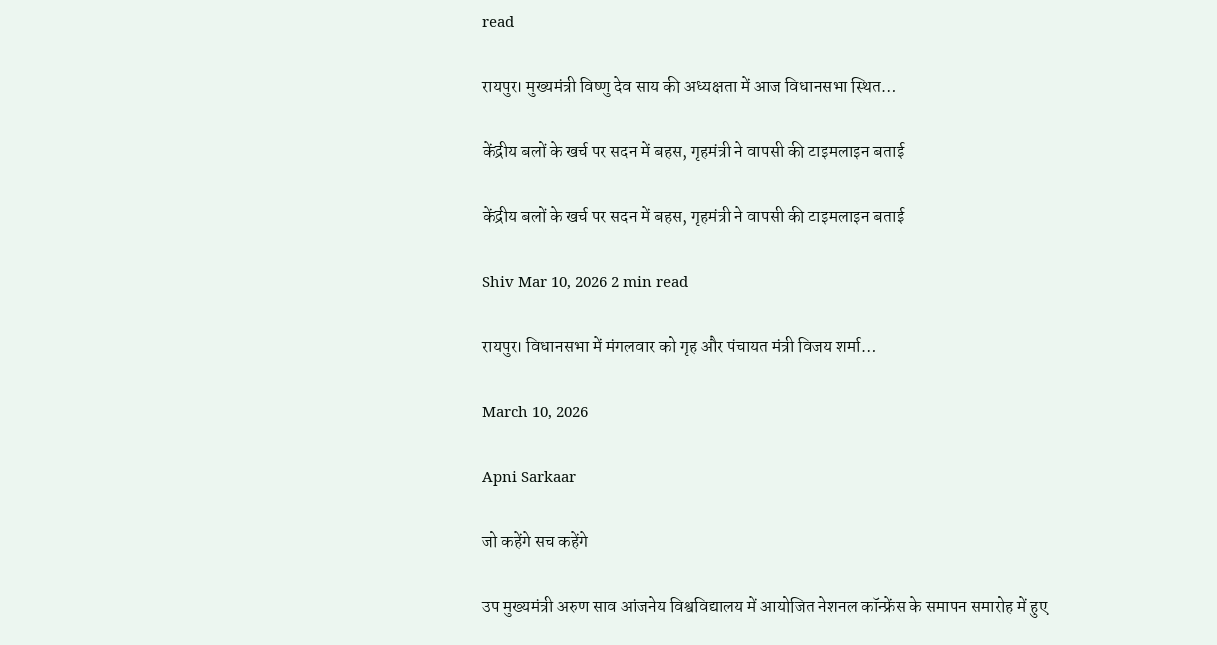read

रायपुर। मुख्यमंत्री विष्णु देव साय की अध्यक्षता में आज विधानसभा स्थित…

केंद्रीय बलों के खर्च पर सदन में बहस, गृहमंत्री ने वापसी की टाइमलाइन बताई

केंद्रीय बलों के खर्च पर सदन में बहस, गृहमंत्री ने वापसी की टाइमलाइन बताई

Shiv Mar 10, 2026 2 min read

रायपुर। विधानसभा में मंगलवार को गृह और पंचायत मंत्री विजय शर्मा…

March 10, 2026

Apni Sarkaar

जो कहेंगे सच कहेंगे

उप मुख्यमंत्री अरुण साव आंजनेय विश्वविद्यालय में आयोजित नेशनल कॉन्फ्रेंस के समापन समारोह में हुए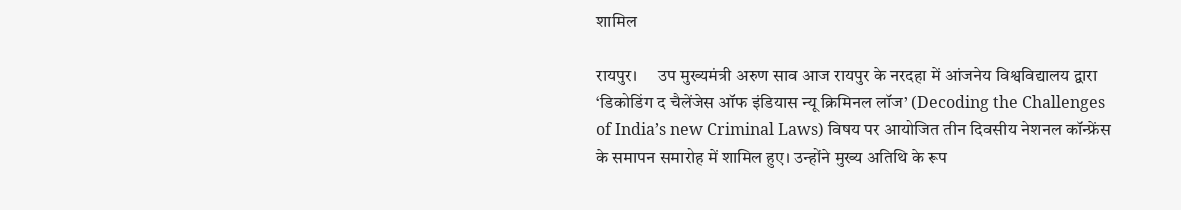शामिल

रायपुर।     उप मुख्यमंत्री अरुण साव आज रायपुर के नरदहा में आंजनेय विश्वविद्यालय द्वारा ‘डिकोडिंग द चैलेंजेस ऑफ इंडियास न्यू क्रिमिनल लॉज’ (Decoding the Challenges of India’s new Criminal Laws) विषय पर आयोजित तीन दिवसीय नेशनल कॉन्फ्रेंस के समापन समारोह में शामिल हुए। उन्होंने मुख्य अतिथि के रूप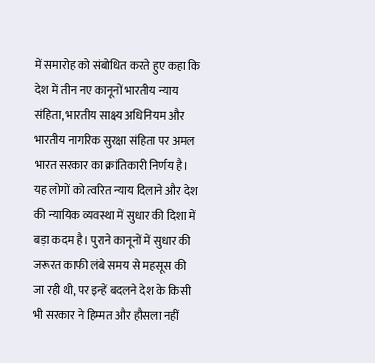में समारोह को संबोधित करते हुए कहा कि देश में तीन नए कानूनों भारतीय न्याय संहिता, भारतीय साक्ष्य अधिनियम और भारतीय नागरिक सुरक्षा संहिता पर अमल भारत सरकार का क्रांतिकारी निर्णय है। यह लोगों को त्वरित न्याय दिलाने और देश की न्यायिक व्यवस्था में सुधार की दिशा में बड़ा कदम है। पुराने कानूनों में सुधार की जरूरत काफी लंबे समय से महसूस की जा रही थी, पर इन्हें बदलने देश के किसी भी सरकार ने हिम्मत और हौसला नहीं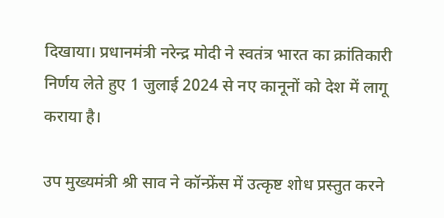दिखाया। प्रधानमंत्री नरेन्द्र मोदी ने स्वतंत्र भारत का क्रांतिकारी निर्णय लेते हुए 1 जुलाई 2024 से नए कानूनों को देश में लागू कराया है।

उप मुख्यमंत्री श्री साव ने कॉन्फ्रेंस में उत्कृष्ट शोध प्रस्तुत करने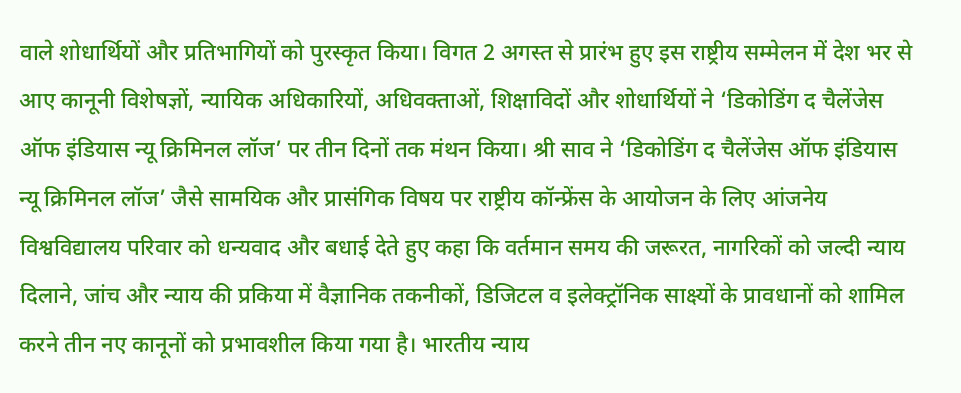वाले शोधार्थियों और प्रतिभागियों को पुरस्कृत किया। विगत 2 अगस्त से प्रारंभ हुए इस राष्ट्रीय सम्मेलन में देश भर से आए कानूनी विशेषज्ञों, न्यायिक अधिकारियों, अधिवक्ताओं, शिक्षाविदों और शोधार्थियों ने ‘डिकोडिंग द चैलेंजेस ऑफ इंडियास न्यू क्रिमिनल लॉज’ पर तीन दिनों तक मंथन किया। श्री साव ने ‘डिकोडिंग द चैलेंजेस ऑफ इंडियास न्यू क्रिमिनल लॉज’ जैसे सामयिक और प्रासंगिक विषय पर राष्ट्रीय कॉन्फ्रेंस के आयोजन के लिए आंजनेय विश्वविद्यालय परिवार को धन्यवाद और बधाई देते हुए कहा कि वर्तमान समय की जरूरत, नागरिकों को जल्दी न्याय दिलाने, जांच और न्याय की प्रकिया में वैज्ञानिक तकनीकों, डिजिटल व इलेक्ट्रॉनिक साक्ष्यों के प्रावधानों को शामिल करने तीन नए कानूनों को प्रभावशील किया गया है। भारतीय न्याय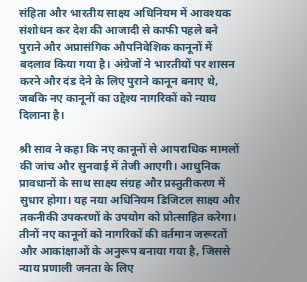संहिता और भारतीय साक्ष्य अधिनियम में आवश्यक संशोधन कर देश की आजादी से काफी पहले बने पुराने और अप्रासंगिक औपनिवेशिक कानूनों में बदलाव किया गया है। अंग्रेजों ने भारतीयों पर शासन करने और दंड देने के लिए पुराने कानून बनाए थे, जबकि नए कानूनों का उद्देश्य नागरिकों को न्याय दिलाना है।

श्री साव ने कहा कि नए कानूनों से आपराधिक मामलों की जांच और सुनवाई में तेजी आएगी। आधुनिक प्रावधानों के साथ साक्ष्य संग्रह और प्रस्तुतीकरण में सुधार होगा। यह नया अधिनियम डिजिटल साक्ष्य और तकनीकी उपकरणों के उपयोग को प्रोत्साहित करेगा। तीनों नए कानूनों को नागरिकों की वर्तमान जरूरतों और आकांक्षाओं के अनुरूप बनाया गया है, जिससे न्याय प्रणाली जनता के लिए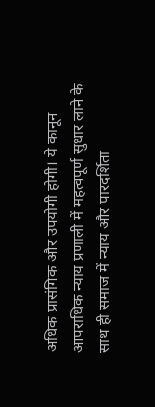अधिक प्रासंगिक और उपयोगी होगी। ये कानून आपराधिक न्याय प्रणाली में महत्वपूर्ण सुधार लाने के साथ ही समाज में न्याय और पारदर्शिता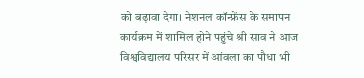को बढ़ावा देगा। नेशनल कॉन्फ्रेंस के समापन कार्यक्रम में शामिल होने पहुंचे श्री साव ने आज विश्वविद्यालय परिसर में आंवला का पौधा भी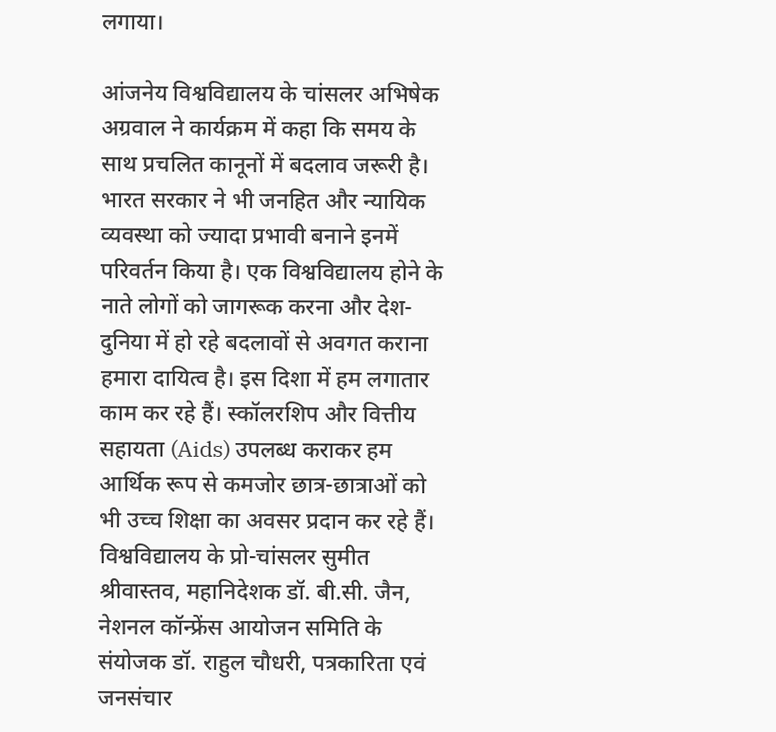लगाया।

आंजनेय विश्वविद्यालय के चांसलर अभिषेक अग्रवाल ने कार्यक्रम में कहा कि समय के साथ प्रचलित कानूनों में बदलाव जरूरी है। भारत सरकार ने भी जनहित और न्यायिक व्यवस्था को ज्यादा प्रभावी बनाने इनमें परिवर्तन किया है। एक विश्वविद्यालय होने के नाते लोगों को जागरूक करना और देश-दुनिया में हो रहे बदलावों से अवगत कराना हमारा दायित्व है। इस दिशा में हम लगातार काम कर रहे हैं। स्कॉलरशिप और वित्तीय सहायता (Aids) उपलब्ध कराकर हम आर्थिक रूप से कमजोर छात्र-छात्राओं को भी उच्च शिक्षा का अवसर प्रदान कर रहे हैं। विश्वविद्यालय के प्रो-चांसलर सुमीत श्रीवास्तव, महानिदेशक डॉ. बी.सी. जैन, नेशनल कॉन्फ्रेंस आयोजन समिति के संयोजक डॉ. राहुल चौधरी, पत्रकारिता एवं जनसंचार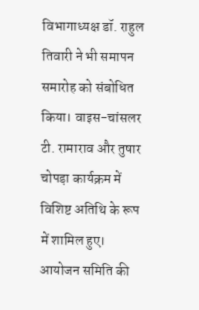विभागाध्यक्ष डॉ. राहुल तिवारी ने भी समापन समारोह को संबोधित किया। वाइस-चांसलर टी. रामाराव और तुषार चोपड़ा कार्यक्रम में विशिष्ट अतिथि के रूप में शामिल हुए। आयोजन समिति की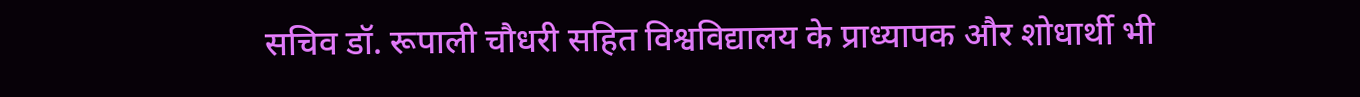सचिव डॉ. रूपाली चौधरी सहित विश्वविद्यालय के प्राध्यापक और शोधार्थी भी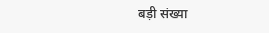बड़ी संख्या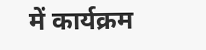में कार्यक्रम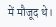में मौजूद थे।